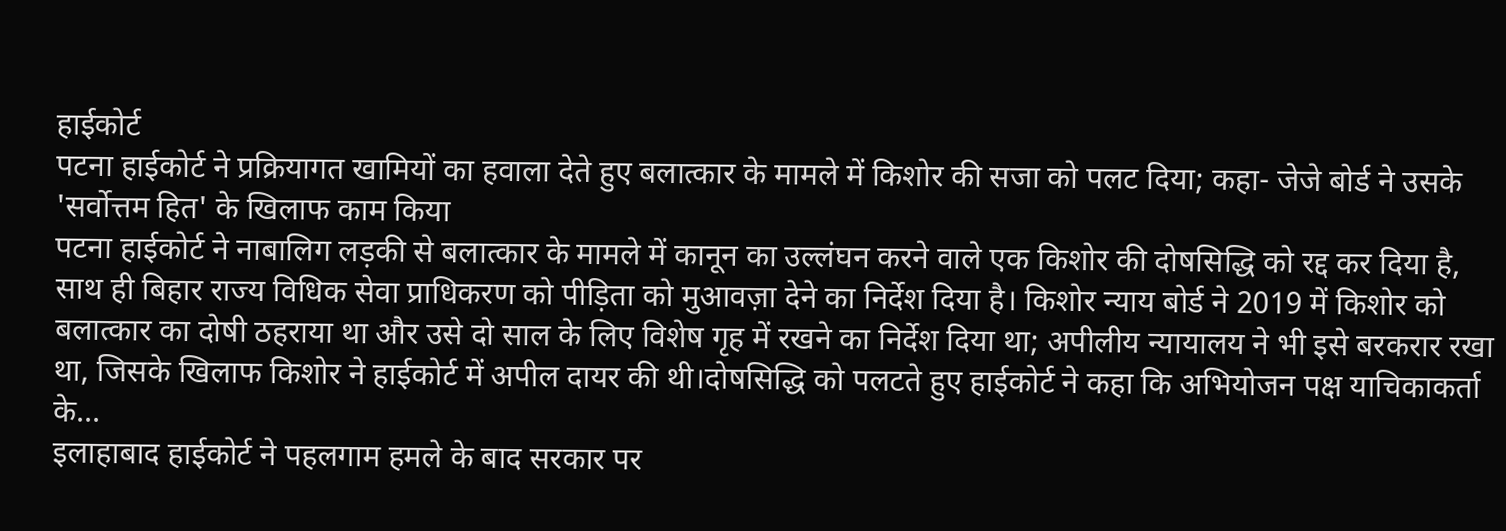हाईकोर्ट
पटना हाईकोर्ट ने प्रक्रियागत खामियों का हवाला देते हुए बलात्कार के मामले में किशोर की सजा को पलट दिया; कहा- जेजे बोर्ड ने उसके 'सर्वोत्तम हित' के खिलाफ काम किया
पटना हाईकोर्ट ने नाबालिग लड़की से बलात्कार के मामले में कानून का उल्लंघन करने वाले एक किशोर की दोषसिद्धि को रद्द कर दिया है, साथ ही बिहार राज्य विधिक सेवा प्राधिकरण को पीड़िता को मुआवज़ा देने का निर्देश दिया है। किशोर न्याय बोर्ड ने 2019 में किशोर को बलात्कार का दोषी ठहराया था और उसे दो साल के लिए विशेष गृह में रखने का निर्देश दिया था; अपीलीय न्यायालय ने भी इसे बरकरार रखा था, जिसके खिलाफ किशोर ने हाईकोर्ट में अपील दायर की थी।दोषसिद्धि को पलटते हुए हाईकोर्ट ने कहा कि अभियोजन पक्ष याचिकाकर्ता के...
इलाहाबाद हाईकोर्ट ने पहलगाम हमले के बाद सरकार पर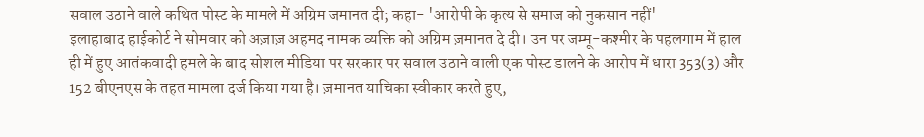सवाल उठाने वाले कथित पोस्ट के मामले में अग्रिम जमानत दी; कहा- 'आरोपी के कृत्य से समाज को नुकसान नहीं'
इलाहाबाद हाईकोर्ट ने सोमवार को अज़ाज़ अहमद नामक व्यक्ति को अग्रिम ज़मानत दे दी। उन पर जम्मू-कश्मीर के पहलगाम में हाल ही में हुए आतंकवादी हमले के बाद सोशल मीडिया पर सरकार पर सवाल उठाने वाली एक पोस्ट डालने के आरोप में धारा 353(3) और 152 बीएनएस के तहत मामला दर्ज किया गया है। ज़मानत याचिका स्वीकार करते हुए,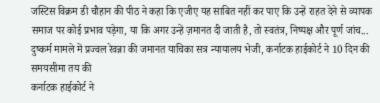जस्टिस विक्रम डी चौहान की पीठ ने कहा कि एजीए यह साबित नहीं कर पाए कि उन्हें राहत देने से व्यापक समाज पर कोई प्रभाव पड़ेगा, या कि अगर उन्हें ज़मानत दी जाती है, तो स्वतंत्र, निष्पक्ष और पूर्ण जांच...
दुष्कर्म मामले में प्रज्वल रेवन्ना की जमानत याचिका सत्र न्यायालय भेजी, कर्नाटक हाईकोर्ट ने 10 दिन की समयसीमा तय की
कर्नाटक हाईकोर्ट ने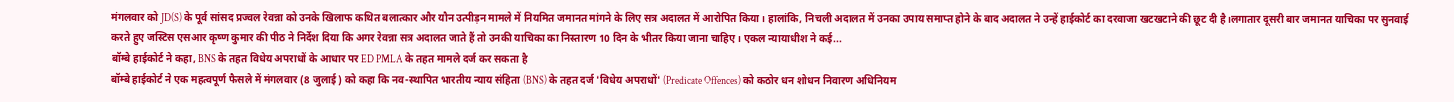मंगलवार को JD(S) के पूर्व सांसद प्रज्वल रेवन्ना को उनके खिलाफ कथित बलात्कार और यौन उत्पीड़न मामले में नियमित जमानत मांगने के लिए सत्र अदालत में आरोपित किया। हालांकि, निचली अदालत में उनका उपाय समाप्त होने के बाद अदालत ने उन्हें हाईकोर्ट का दरवाजा खटखटाने की छूट दी है।लगातार दूसरी बार जमानत याचिका पर सुनवाई करते हुए जस्टिस एसआर कृष्ण कुमार की पीठ ने निर्देश दिया कि अगर रेवन्ना सत्र अदालत जाते हैं तो उनकी याचिका का निस्तारण 10 दिन के भीतर किया जाना चाहिए। एकल न्यायाधीश ने कई...
बॉम्बे हाईकोर्ट ने कहा, BNS के तहत विधेय अपराधों के आधार पर ED PMLA के तहत मामले दर्ज कर सकता है
बॉम्बे हाईकोर्ट ने एक महत्वपूर्ण फैसले में मंगलवार (8 जुलाई) को कहा कि नव-स्थापित भारतीय न्याय संहिता (BNS) के तहत दर्ज 'विधेय अपराधों' (Predicate Offences) को कठोर धन शोधन निवारण अधिनियम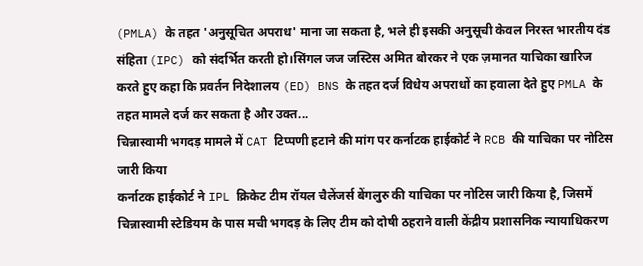(PMLA) के तहत 'अनुसूचित अपराध' माना जा सकता है, भले ही इसकी अनुसूची केवल निरस्त भारतीय दंड संहिता (IPC) को संदर्भित करती हो।सिंगल जज जस्टिस अमित बोरकर ने एक ज़मानत याचिका खारिज करते हुए कहा कि प्रवर्तन निदेशालय (ED) BNS के तहत दर्ज विधेय अपराधों का हवाला देते हुए PMLA के तहत मामले दर्ज कर सकता है और उक्त...
चिन्नास्वामी भगदड़ मामले में CAT टिप्पणी हटाने की मांग पर कर्नाटक हाईकोर्ट ने RCB की याचिका पर नोटिस जारी किया
कर्नाटक हाईकोर्ट ने IPL क्रिकेट टीम रॉयल चैलेंजर्स बेंगलुरु की याचिका पर नोटिस जारी किया है, जिसमें चिन्नास्वामी स्टेडियम के पास मची भगदड़ के लिए टीम को दोषी ठहराने वाली केंद्रीय प्रशासनिक न्यायाधिकरण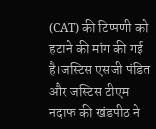(CAT) की टिप्पणी को हटाने की मांग की गई है।जस्टिस एसजी पंडित और जस्टिस टीएम नदाफ की खंडपीठ ने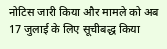नोटिस जारी किया और मामले को अब 17 जुलाई के लिए सूचीबद्ध किया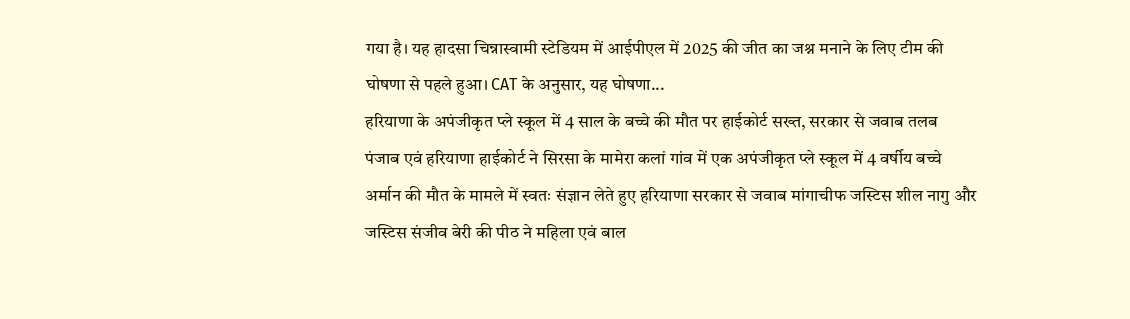गया है। यह हादसा चिन्नास्वामी स्टेडियम में आईपीएल में 2025 की जीत का जश्न मनाने के लिए टीम की घोषणा से पहले हुआ। CAT के अनुसार, यह घोषणा...
हरियाणा के अपंजीकृत प्ले स्कूल में 4 साल के बच्चे की मौत पर हाईकोर्ट सख्त, सरकार से जवाब तलब
पंजाब एवं हरियाणा हाईकोर्ट ने सिरसा के मामेरा कलां गांव में एक अपंजीकृत प्ले स्कूल में 4 वर्षीय बच्चे अर्मान की मौत के मामले में स्वतः संज्ञान लेते हुए हरियाणा सरकार से जवाब मांगाचीफ जस्टिस शील नागु और जस्टिस संजीव बेरी की पीठ ने महिला एवं बाल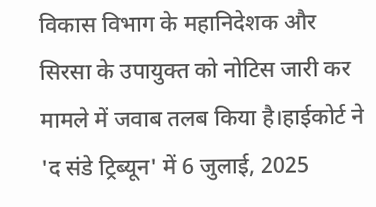विकास विभाग के महानिदेशक और सिरसा के उपायुक्त को नोटिस जारी कर मामले में जवाब तलब किया है।हाईकोर्ट ने 'द संडे ट्रिब्यून' में 6 जुलाई, 2025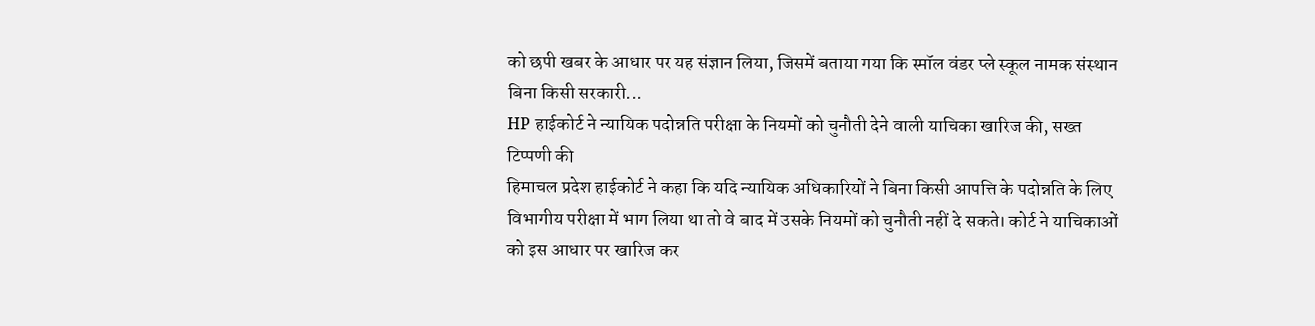को छपी खबर के आधार पर यह संज्ञान लिया, जिसमें बताया गया कि स्मॉल वंडर प्ले स्कूल नामक संस्थान बिना किसी सरकारी...
HP हाईकोर्ट ने न्यायिक पदोन्नति परीक्षा के नियमों को चुनौती देने वाली याचिका खारिज की, सख्त टिप्पणी की
हिमाचल प्रदेश हाईकोर्ट ने कहा कि यदि न्यायिक अधिकारियों ने बिना किसी आपत्ति के पदोन्नति के लिए विभागीय परीक्षा में भाग लिया था तो वे बाद में उसके नियमों को चुनौती नहीं दे सकते। कोर्ट ने याचिकाओं को इस आधार पर खारिज कर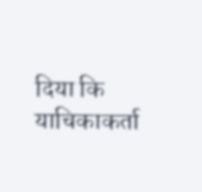दिया कि याचिकाकर्ता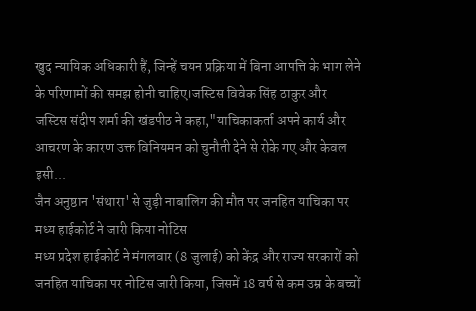खुद न्यायिक अधिकारी हैं, जिन्हें चयन प्रक्रिया में बिना आपत्ति के भाग लेने के परिणामों की समझ होनी चाहिए।जस्टिस विवेक सिंह ठाकुर और जस्टिस संदीप शर्मा की खंडपीठ ने कहा,"याचिकाकर्ता अपने कार्य और आचरण के कारण उक्त विनियमन को चुनौती देने से रोके गए और केवल इसी...
जैन अनुष्ठान 'संथारा' से जुड़ी नाबालिग की मौत पर जनहित याचिका पर मध्य हाईकोर्ट ने जारी किया नोटिस
मध्य प्रदेश हाईकोर्ट ने मंगलवार (8 जुलाई) को केंद्र और राज्य सरकारों को जनहित याचिका पर नोटिस जारी किया, जिसमें 18 वर्ष से कम उम्र के बच्चों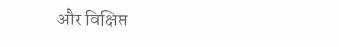और विक्षिप्त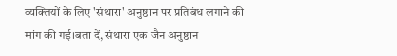व्यक्तियों के लिए 'संथारा' अनुष्ठान पर प्रतिबंध लगाने की मांग की गई।बता दें, संथारा एक जैन अनुष्ठान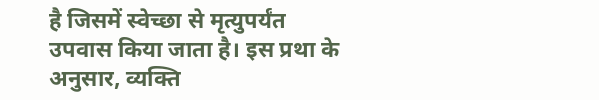है जिसमें स्वेच्छा से मृत्युपर्यंत उपवास किया जाता है। इस प्रथा के अनुसार, व्यक्ति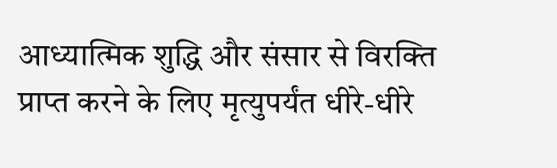आध्यात्मिक शुद्धि और संसार से विरक्ति प्राप्त करने के लिए मृत्युपर्यंत धीरे-धीरे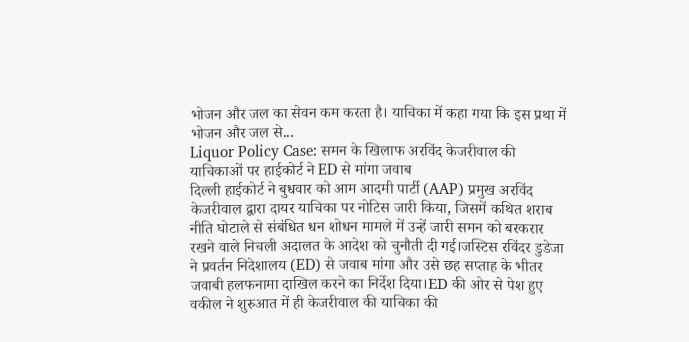भोजन और जल का सेवन कम करता है। याचिका में कहा गया कि इस प्रथा में भोजन और जल से...
Liquor Policy Case: समन के खिलाफ अरविंद केजरीवाल की याचिकाओं पर हाईकोर्ट ने ED से मांगा जवाब
दिल्ली हाईकोर्ट ने बुधवार को आम आदमी पार्टी (AAP) प्रमुख अरविंद केजरीवाल द्वारा दायर याचिका पर नोटिस जारी किया, जिसमें कथित शराब नीति घोटाले से संबंधित धन शोधन मामले में उन्हें जारी समन को बरकरार रखने वाले निचली अदालत के आदेश को चुनौती दी गई।जस्टिस रविंदर डुडेजा ने प्रवर्तन निदेशालय (ED) से जवाब मांगा और उसे छह सप्ताह के भीतर जवाबी हलफनामा दाखिल करने का निर्देश दिया।ED की ओर से पेश हुए वकील ने शुरुआत में ही केजरीवाल की याचिका की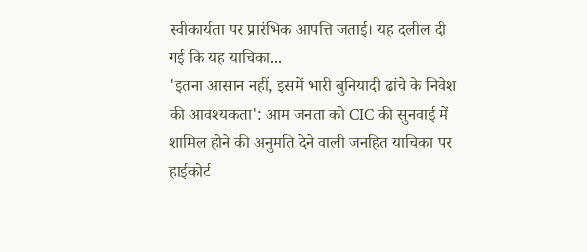स्वीकार्यता पर प्रारंभिक आपत्ति जताई। यह दलील दी गई कि यह याचिका...
'इतना आसान नहीं, इसमें भारी बुनियादी ढांचे के निवेश की आवश्यकता': आम जनता को CIC की सुनवाई में शामिल होने की अनुमति देने वाली जनहित याचिका पर हाईकोर्ट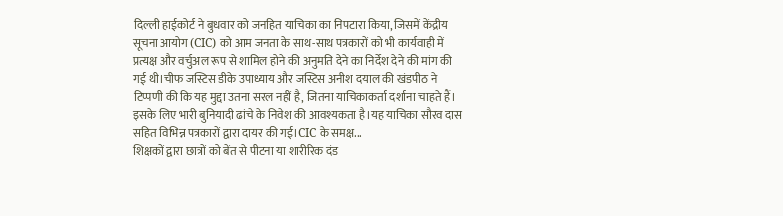दिल्ली हाईकोर्ट ने बुधवार को जनहित याचिका का निपटारा किया, जिसमें केंद्रीय सूचना आयोग (CIC) को आम जनता के साथ-साथ पत्रकारों को भी कार्यवाही में प्रत्यक्ष और वर्चुअल रूप से शामिल होने की अनुमति देने का निर्देश देने की मांग की गई थी।चीफ जस्टिस डीके उपाध्याय और जस्टिस अनीश दयाल की खंडपीठ ने टिप्पणी की कि यह मुद्दा उतना सरल नहीं है, जितना याचिकाकर्ता दर्शाना चाहते हैं। इसके लिए भारी बुनियादी ढांचे के निवेश की आवश्यकता है।यह याचिका सौरव दास सहित विभिन्न पत्रकारों द्वारा दायर की गई।CIC के समक्ष...
शिक्षकों द्वारा छात्रों को बेंत से पीटना या शारीरिक दंड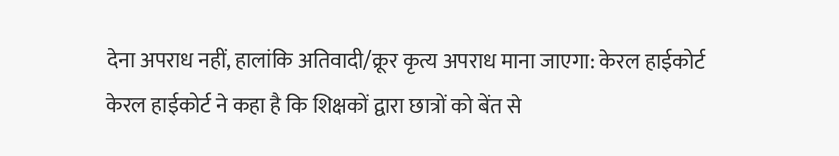देना अपराध नहीं, हालांकि अतिवादी/क्रूर कृत्य अपराध माना जाएगा: केरल हाईकोर्ट
केरल हाईकोर्ट ने कहा है कि शिक्षकों द्वारा छात्रों को बेंत से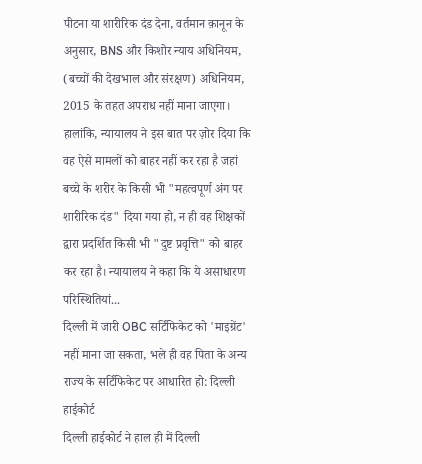पीटना या शारीरिक दंड देना, वर्तमान क़ानून के अनुसार, BNS और किशोर न्याय अधिनियम, (बच्चों की देखभाल और संरक्षण) अधिनियम, 2015 के तहत अपराध नहीं माना जाएगा। हालांकि, न्यायालय ने इस बात पर ज़ोर दिया कि वह ऐसे मामलों को बाहर नहीं कर रहा है जहां बच्चे के शरीर के किसी भी "महत्वपूर्ण अंग पर शारीरिक दंड" दिया गया हो, न ही वह शिक्षकों द्वारा प्रदर्शित किसी भी "दुष्ट प्रवृत्ति" को बाहर कर रहा है। न्यायालय ने कहा कि ये असाधारण परिस्थितियां...
दिल्ली में जारी OBC सर्टिफिकेट को 'माइग्रेंट' नहीं माना जा सकता, भले ही वह पिता के अन्य राज्य के सर्टिफिकेट पर आधारित हो: दिल्ली हाईकोर्ट
दिल्ली हाईकोर्ट ने हाल ही में दिल्ली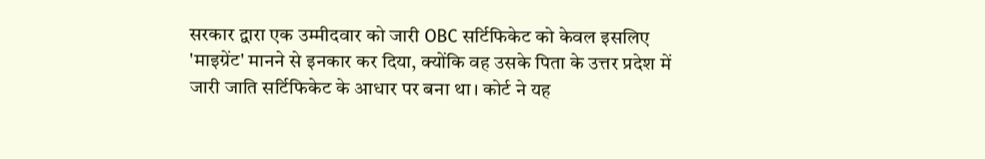सरकार द्वारा एक उम्मीदवार को जारी OBC सर्टिफिकेट को केवल इसलिए 'माइग्रेंट' मानने से इनकार कर दिया, क्योंकि वह उसके पिता के उत्तर प्रदेश में जारी जाति सर्टिफिकेट के आधार पर बना था। कोर्ट ने यह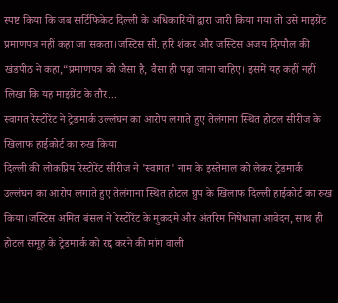स्पष्ट किया कि जब सर्टिफिकेट दिल्ली के अधिकारियों द्वारा जारी किया गया तो उसे माइग्रेंट प्रमाणपत्र नहीं कहा जा सकता।जस्टिस सी. हरि शंकर और जस्टिस अजय दिग्पौल की खंडपीठ ने कहा,“प्रमाणपत्र को जैसा है, वैसा ही पढ़ा जाना चाहिए। इसमें यह कहीं नहीं लिखा कि यह माइग्रेंट के तौर...
स्वागत रेस्टोरेंट ने ट्रेडमार्क उल्लंघन का आरोप लगाते हुए तेलंगाना स्थित होटल सीरीज के खिलाफ हाईकोर्ट का रुख किया
दिल्ली की लोकप्रिय रेस्टोरेंट सीरीज ने 'स्वागत' नाम के इस्तेमाल को लेकर ट्रेडमार्क उल्लंघन का आरोप लगाते हुए तेलंगाना स्थित होटल ग्रुप के खिलाफ दिल्ली हाईकोर्ट का रुख किया।जस्टिस अमित बंसल ने रेस्टोरेंट के मुकदमे और अंतरिम निषेधाज्ञा आवेदन, साथ ही होटल समूह के ट्रेडमार्क को रद्द करने की मांग वाली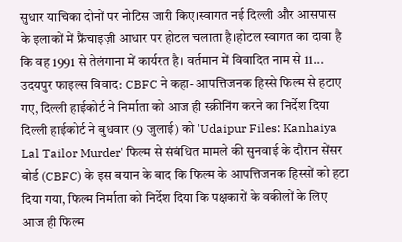सुधार याचिका दोनों पर नोटिस जारी किए।स्वागत नई दिल्ली और आसपास के इलाकों में फ्रैंचाइज़ी आधार पर होटल चलाता है।होटल स्वागत का दावा है कि वह 1991 से तेलंगाना में कार्यरत है। वर्तमान में विवादित नाम से 11...
उदयपुर फाइल्स विवाद: CBFC ने कहा- आपत्तिजनक हिस्से फिल्म से हटाए गए, दिल्ली हाईकोर्ट ने निर्माता को आज ही स्क्रीनिंग करने का निर्देश दिया
दिल्ली हाईकोर्ट ने बुधवार (9 जुलाई) को 'Udaipur Files: Kanhaiya Lal Tailor Murder' फिल्म से संबंधित मामले की सुनवाई के दौरान सेंसर बोर्ड (CBFC) के इस बयान के बाद कि फिल्म के आपत्तिजनक हिस्सों को हटा दिया गया, फिल्म निर्माता को निर्देश दिया कि पक्षकारों के वकीलों के लिए आज ही फिल्म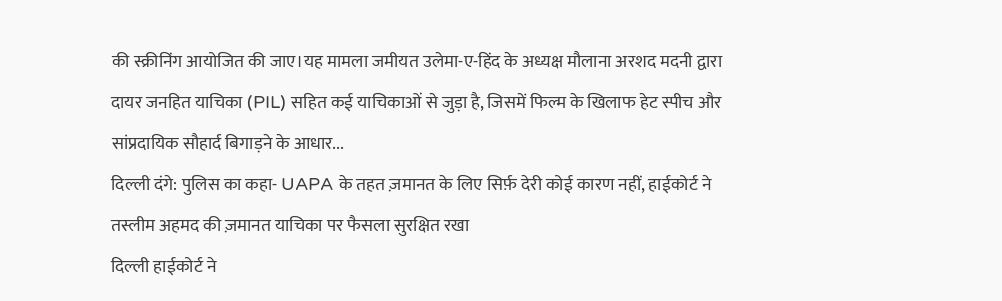की स्क्रीनिंग आयोजित की जाए।यह मामला जमीयत उलेमा-ए-हिंद के अध्यक्ष मौलाना अरशद मदनी द्वारा दायर जनहित याचिका (PIL) सहित कई याचिकाओं से जुड़ा है, जिसमें फिल्म के खिलाफ हेट स्पीच और सांप्रदायिक सौहार्द बिगाड़ने के आधार...
दिल्ली दंगे: पुलिस का कहा- UAPA के तहत ज़मानत के लिए सिर्फ़ देरी कोई कारण नहीं, हाईकोर्ट ने तस्लीम अहमद की ज़मानत याचिका पर फैसला सुरक्षित रखा
दिल्ली हाईकोर्ट ने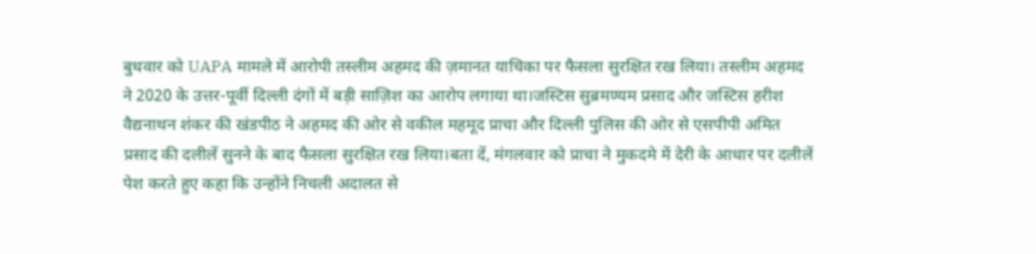बुधवार को UAPA मामले में आरोपी तस्लीम अहमद की ज़मानत याचिका पर फैसला सुरक्षित रख लिया। तस्लीम अहमद ने 2020 के उत्तर-पूर्वी दिल्ली दंगों में बड़ी साज़िश का आरोप लगाया था।जस्टिस सुब्रमण्यम प्रसाद और जस्टिस हरीश वैद्यनाथन शंकर की खंडपीठ ने अहमद की ओर से वकील महमूद प्राचा और दिल्ली पुलिस की ओर से एसपीपी अमित प्रसाद की दलीलें सुनने के बाद फैसला सुरक्षित रख लिया।बता दें, मंगलवार को प्राचा ने मुकदमे में देरी के आधार पर दलीलें पेश करते हुए कहा कि उन्होंने निचली अदालत से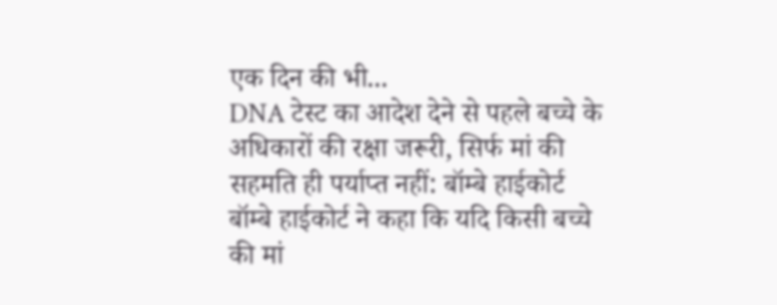एक दिन की भी...
DNA टेस्ट का आदेश देने से पहले बच्चे के अधिकारों की रक्षा जरूरी, सिर्फ मां की सहमति ही पर्याप्त नहीं: बॉम्बे हाईकोर्ट
बॉम्बे हाईकोर्ट ने कहा कि यदि किसी बच्चे की मां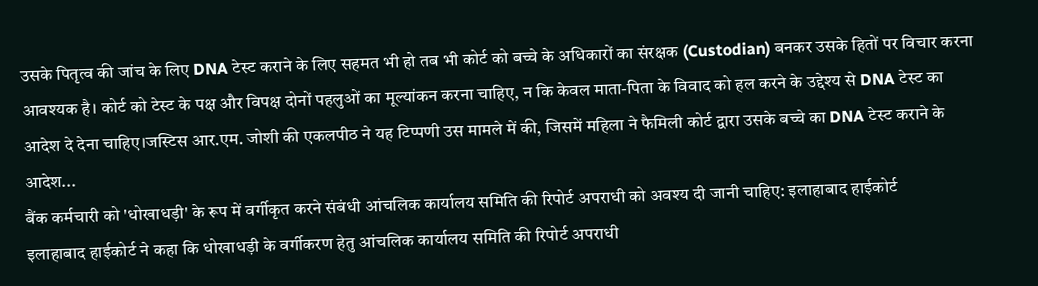उसके पितृत्व की जांच के लिए DNA टेस्ट कराने के लिए सहमत भी हो तब भी कोर्ट को बच्चे के अधिकारों का संरक्षक (Custodian) बनकर उसके हितों पर विचार करना आवश्यक है। कोर्ट को टेस्ट के पक्ष और विपक्ष दोनों पहलुओं का मूल्यांकन करना चाहिए, न कि केवल माता-पिता के विवाद को हल करने के उद्देश्य से DNA टेस्ट का आदेश दे देना चाहिए।जस्टिस आर.एम. जोशी की एकलपीठ ने यह टिप्पणी उस मामले में की, जिसमें महिला ने फैमिली कोर्ट द्वारा उसके बच्चे का DNA टेस्ट कराने के आदेश...
बैंक कर्मचारी को 'धोखाधड़ी' के रूप में वर्गीकृत करने संबंधी आंचलिक कार्यालय समिति की रिपोर्ट अपराधी को अवश्य दी जानी चाहिए: इलाहाबाद हाईकोर्ट
इलाहाबाद हाईकोर्ट ने कहा कि धोखाधड़ी के वर्गीकरण हेतु आंचलिक कार्यालय समिति की रिपोर्ट अपराधी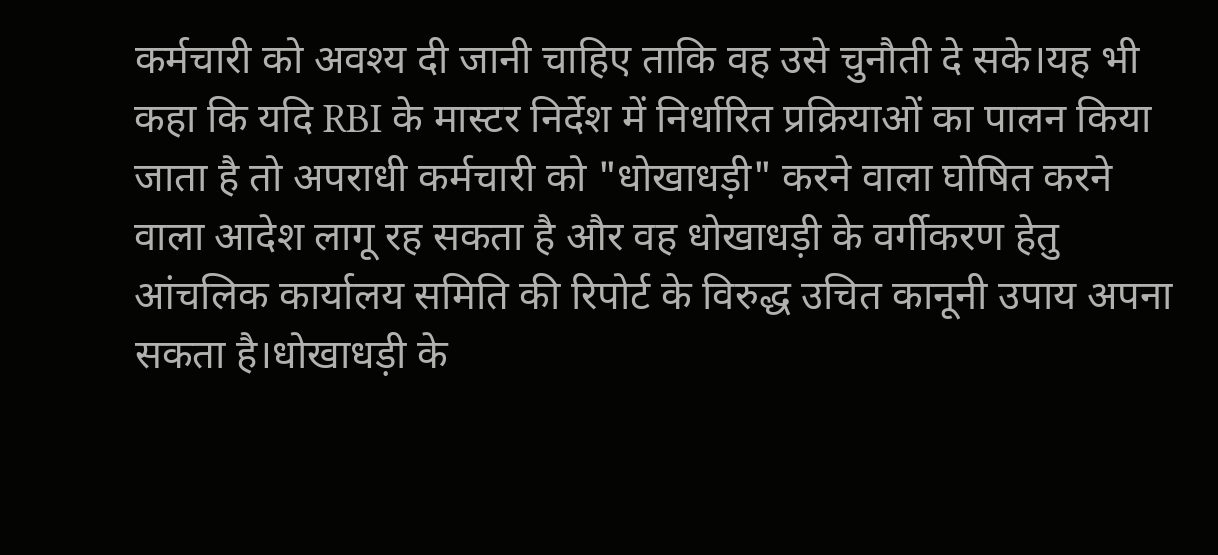कर्मचारी को अवश्य दी जानी चाहिए ताकि वह उसे चुनौती दे सके।यह भी कहा कि यदि RBI के मास्टर निर्देश में निर्धारित प्रक्रियाओं का पालन किया जाता है तो अपराधी कर्मचारी को "धोखाधड़ी" करने वाला घोषित करने वाला आदेश लागू रह सकता है और वह धोखाधड़ी के वर्गीकरण हेतु आंचलिक कार्यालय समिति की रिपोर्ट के विरुद्ध उचित कानूनी उपाय अपना सकता है।धोखाधड़ी के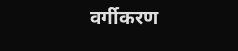वर्गीकरण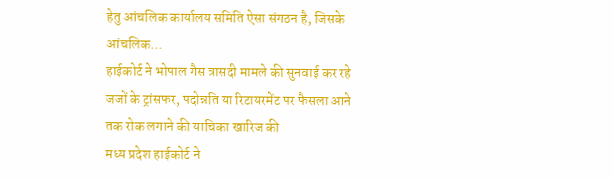हेतु आंचलिक कार्यालय समिति ऐसा संगठन है, जिसके आंचलिक...
हाईकोर्ट ने भोपाल गैस त्रासदी मामले की सुनवाई कर रहे जजों के ट्रांसफर, पदोन्नति या रिटायरमेंट पर फैसला आने तक रोक लगाने की याचिका खारिज की
मध्य प्रदेश हाईकोर्ट ने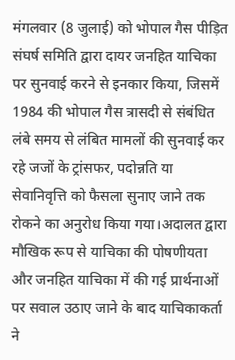मंगलवार (8 जुलाई) को भोपाल गैस पीड़ित संघर्ष समिति द्वारा दायर जनहित याचिका पर सुनवाई करने से इनकार किया, जिसमें 1984 की भोपाल गैस त्रासदी से संबंधित लंबे समय से लंबित मामलों की सुनवाई कर रहे जजों के ट्रांसफर, पदोन्नति या सेवानिवृत्ति को फैसला सुनाए जाने तक रोकने का अनुरोध किया गया।अदालत द्वारा मौखिक रूप से याचिका की पोषणीयता और जनहित याचिका में की गई प्रार्थनाओं पर सवाल उठाए जाने के बाद याचिकाकर्ता ने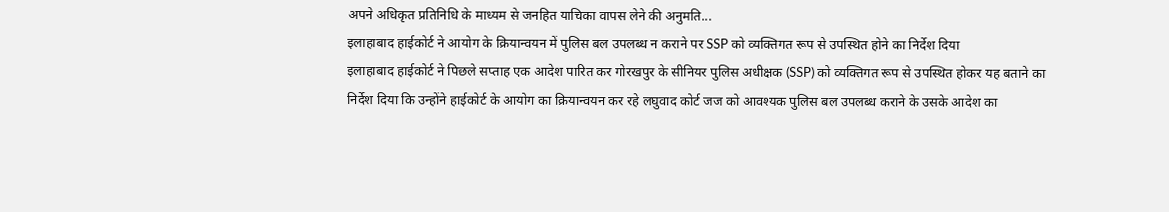अपने अधिकृत प्रतिनिधि के माध्यम से जनहित याचिका वापस लेने की अनुमति...
इलाहाबाद हाईकोर्ट ने आयोग के क्रियान्वयन में पुलिस बल उपलब्ध न कराने पर SSP को व्यक्तिगत रूप से उपस्थित होने का निर्देश दिया
इलाहाबाद हाईकोर्ट ने पिछले सप्ताह एक आदेश पारित कर गोरखपुर के सीनियर पुलिस अधीक्षक (SSP) को व्यक्तिगत रूप से उपस्थित होकर यह बताने का निर्देश दिया कि उन्होंने हाईकोर्ट के आयोग का क्रियान्वयन कर रहे लघुवाद कोर्ट जज को आवश्यक पुलिस बल उपलब्ध कराने के उसके आदेश का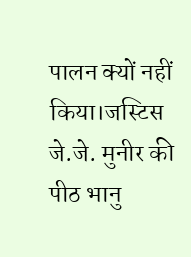पालन क्यों नहीं किया।जस्टिस जे.जे. मुनीर की पीठ भानु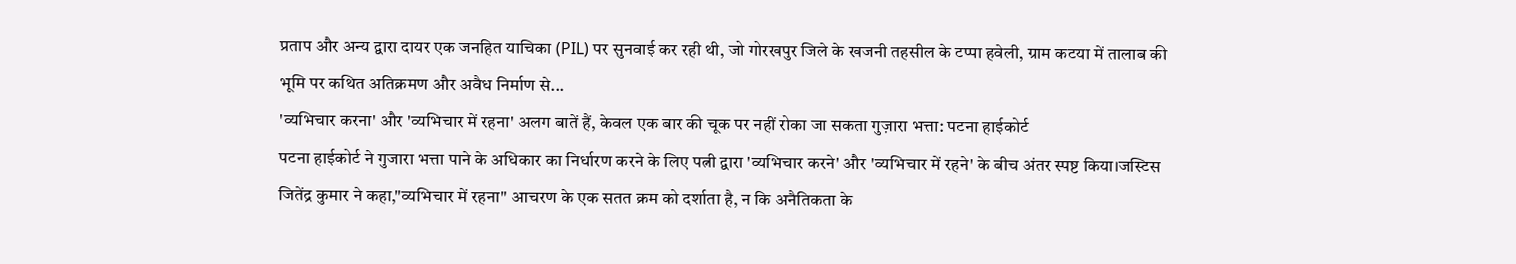प्रताप और अन्य द्वारा दायर एक जनहित याचिका (PIL) पर सुनवाई कर रही थी, जो गोरखपुर जिले के खजनी तहसील के टप्पा हवेली, ग्राम कटया में तालाब की भूमि पर कथित अतिक्रमण और अवैध निर्माण से...
'व्यभिचार करना' और 'व्यभिचार में रहना' अलग बातें हैं, केवल एक बार की चूक पर नहीं रोका जा सकता गुज़ारा भत्ता: पटना हाईकोर्ट
पटना हाईकोर्ट ने गुजारा भत्ता पाने के अधिकार का निर्धारण करने के लिए पत्नी द्वारा 'व्यभिचार करने' और 'व्यभिचार में रहने' के बीच अंतर स्पष्ट किया।जस्टिस जितेंद्र कुमार ने कहा,"व्यभिचार में रहना" आचरण के एक सतत क्रम को दर्शाता है, न कि अनैतिकता के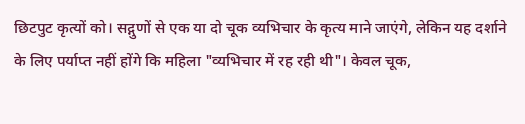छिटपुट कृत्यों को। सद्गुणों से एक या दो चूक व्यभिचार के कृत्य माने जाएंगे, लेकिन यह दर्शाने के लिए पर्याप्त नहीं होंगे कि महिला "व्यभिचार में रह रही थी"। केवल चूक,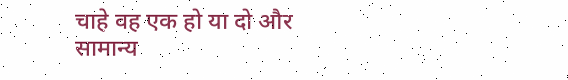चाहे वह एक हो या दो और सामान्य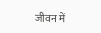जीवन में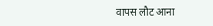वापस लौट आना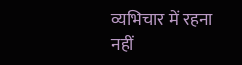व्यभिचार में रहना नहीं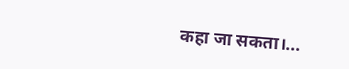कहा जा सकता।...